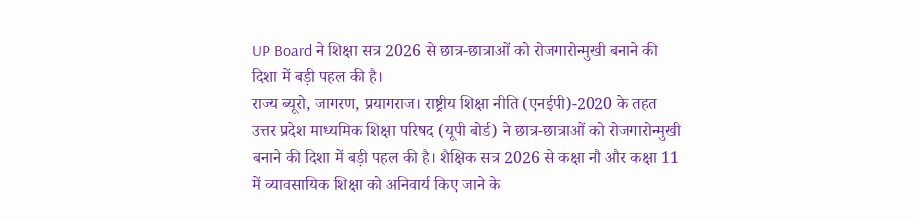UP Board ने शिक्षा सत्र 2026 से छात्र-छात्राओं को रोजगारोन्मुखी बनाने की दिशा में बड़ी पहल की है।
राज्य ब्यूरो, जागरण, प्रयागराज। राष्ट्रीय शिक्षा नीति (एनईपी)-2020 के तहत उत्तर प्रदेश माध्यमिक शिक्षा परिषद (यूपी बोर्ड) ने छात्र-छात्राओं को रोजगारोन्मुखी बनाने की दिशा में बड़ी पहल की है। शैक्षिक सत्र 2026 से कक्षा नौ और कक्षा 11 में व्यावसायिक शिक्षा को अनिवार्य किए जाने के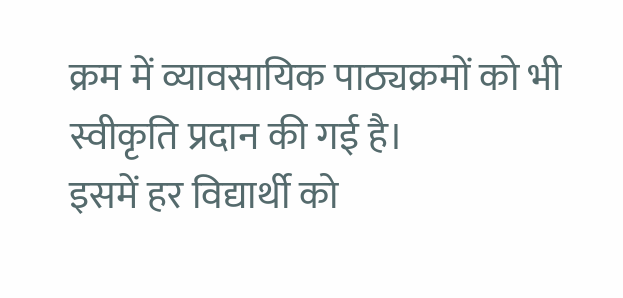क्रम में व्यावसायिक पाठ्यक्रमों को भी स्वीकृति प्रदान की गई है।
इसमें हर विद्यार्थी को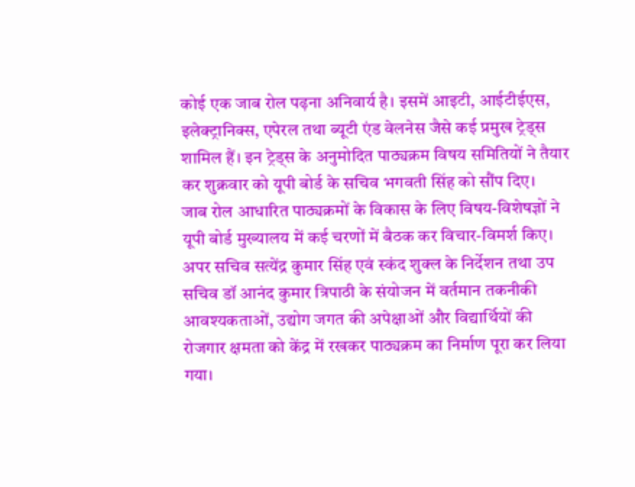कोई एक जाब रोल पढ़ना अनिवार्य है। इसमें आइटी, आईटीईएस, इलेक्ट्रानिक्स, एपेरल तथा ब्यूटी एंड वेलनेस जैसे कई प्रमुख ट्रेड्स शामिल हैं। इन ट्रेड्स के अनुमोदित पाठ्यक्रम विषय समितियों ने तैयार कर शुक्रवार को यूपी बोर्ड के सचिव भगवती सिंह को सौंप दिए।
जाब रोल आधारित पाठ्यक्रमों के विकास के लिए विषय-विशेषज्ञों ने यूपी बोर्ड मुख्यालय में कई चरणों में बैठक कर विचार-विमर्श किए। अपर सचिव सत्येंद्र कुमार सिंह एवं स्कंद शुक्ल के निर्देशन तथा उप सचिव डॉ आनंद कुमार त्रिपाठी के संयोजन में वर्तमान तकनीकी आवश्यकताओं, उद्योग जगत की अपेक्षाओं और विद्यार्थियों की रोजगार क्षमता को केंद्र में रखकर पाठ्यक्रम का निर्माण पूरा कर लिया गया।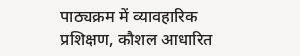पाठ्यक्रम में व्यावहारिक प्रशिक्षण, कौशल आधारित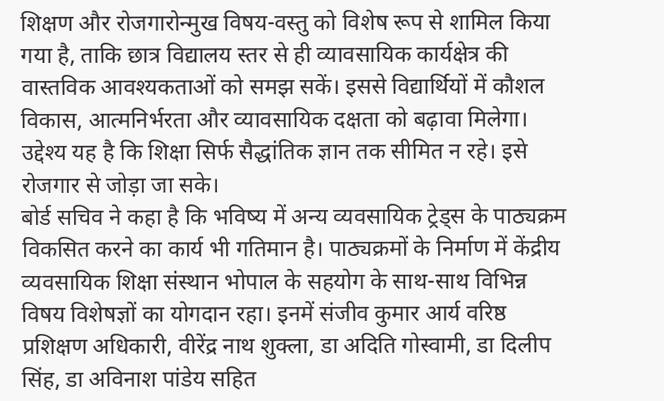शिक्षण और रोजगारोन्मुख विषय-वस्तु को विशेष रूप से शामिल किया गया है, ताकि छात्र विद्यालय स्तर से ही व्यावसायिक कार्यक्षेत्र की वास्तविक आवश्यकताओं को समझ सकें। इससे विद्यार्थियों में कौशल विकास, आत्मनिर्भरता और व्यावसायिक दक्षता को बढ़ावा मिलेगा। उद्देश्य यह है कि शिक्षा सिर्फ सैद्धांतिक ज्ञान तक सीमित न रहे। इसे रोजगार से जोड़ा जा सके।
बोर्ड सचिव ने कहा है कि भविष्य में अन्य व्यवसायिक ट्रेड्स के पाठ्यक्रम विकसित करने का कार्य भी गतिमान है। पाठ्यक्रमों के निर्माण में केंद्रीय व्यवसायिक शिक्षा संस्थान भोपाल के सहयोग के साथ-साथ विभिन्न विषय विशेषज्ञों का योगदान रहा। इनमें संजीव कुमार आर्य वरिष्ठ प्रशिक्षण अधिकारी, वीरेंद्र नाथ शुक्ला, डा अदिति गोस्वामी, डा दिलीप सिंह, डा अविनाश पांडेय सहित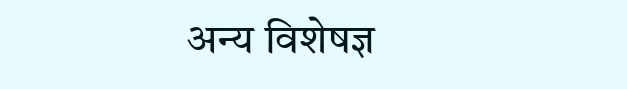अन्य विशेषज्ञ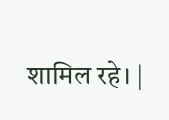शामिल रहे। |